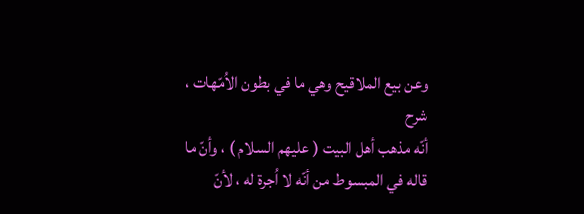وعن بيع الملاقيح وهي ما في بطون الاُمّهات ،
شرح
أنّه مذهب أهل البيت ( عليهم السلام ) ، وأنّ ما قاله في المبسوط من أنّه لا اُجرة له ، لأنّ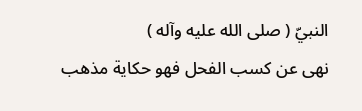النبيّ ( صلى الله عليه وآله )
نهى عن كسب الفحل فهو حكاية مذهب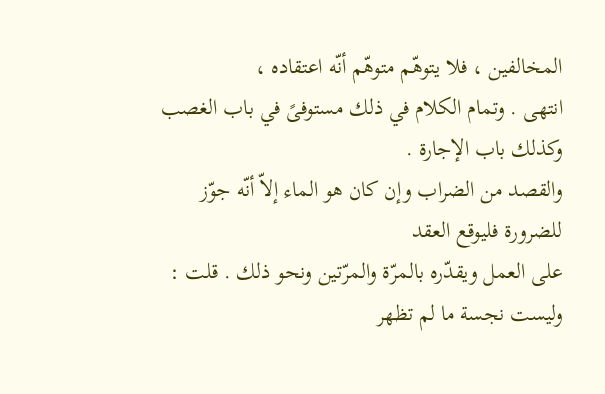المخالفين ، فلا يتوهّم متوهّم أنّه اعتقاده ،
انتهى . وتمام الكلام في ذلك مستوفىً في باب الغصب وكذلك باب الإجارة .
والقصد من الضراب وإن كان هو الماء إلاّ أنّه جوّز للضرورة فليوقع العقد
على العمل ويقدّره بالمرّة والمرّتين ونحو ذلك . قلت : وليست نجسة ما لم تظهر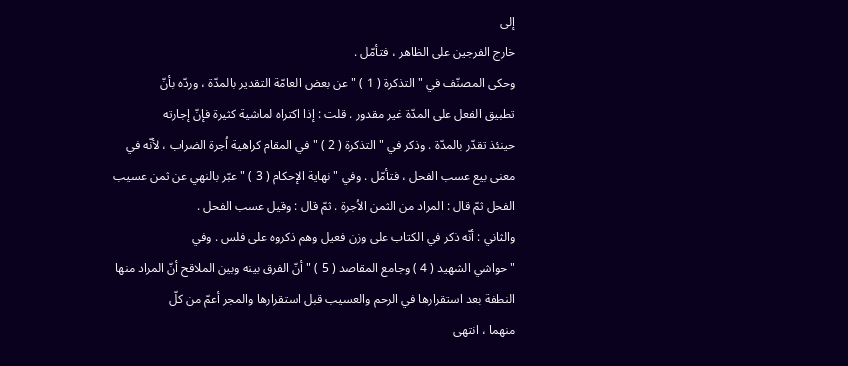إلى
خارج الفرجين على الظاهر ، فتأمّل .
وحكى المصنّف في " التذكرة ( 1 ) " عن بعض العامّة التقدير بالمدّة ، وردّه بأنّ
تطبيق الفعل على المدّة غير مقدور . قلت : إذا اكتراه لماشية كثيرة فإنّ إجارته
حينئذ تقدّر بالمدّة . وذكر في " التذكرة ( 2 ) " في المقام كراهية اُجرة الضراب ، لأنّه في
معنى بيع عسب الفحل ، فتأمّل . وفي " نهاية الإحكام ( 3 ) " عبّر بالنهي عن ثمن عسيب
الفحل ثمّ قال : المراد من الثمن الاُجرة . ثمّ قال : وقيل عسب الفحل .
والثاني : أنّه ذكر في الكتاب على وزن فعيل وهم ذكروه على فلس . وفي
" حواشي الشهيد ( 4 ) وجامع المقاصد ( 5 ) " أنّ الفرق بينه وبين الملاقح أنّ المراد منها
النطفة بعد استقرارها في الرحم والعسيب قبل استقرارها والمجر أعمّ من كلّ
منهما ، انتهى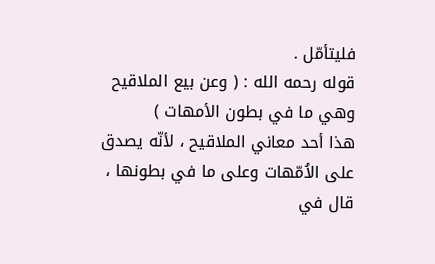فليتأمّل .
قوله رحمه الله : ( وعن بيع الملاقيح وهي ما في بطون الأمهات )
هذا أحد معاني الملاقيح ، لأنّه يصدق على الاُمّهات وعلى ما في بطونها ، قال في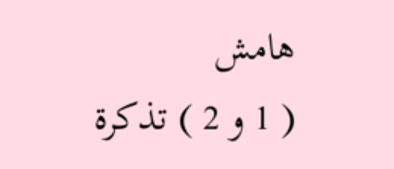هامش
( 1 و 2 ) تذكرة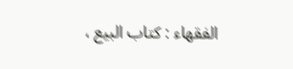الفقهاء : كتاب البيع ،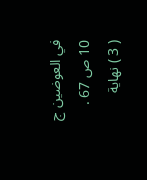في العوضين ج 10 ص 67 .
( 3 ) نهاية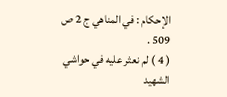الإحكام : في المناهي ج 2 ص 509 .
( 4 ) لم نعثر عليه في حواشي الشهيد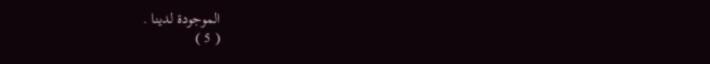الموجودة لدينا .
( 5 )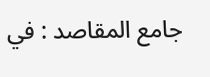جامع المقاصد : في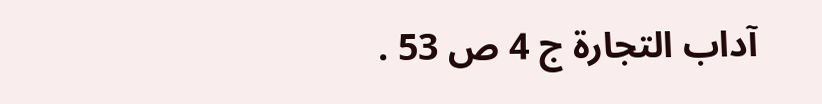آداب التجارة ج 4 ص 53 .